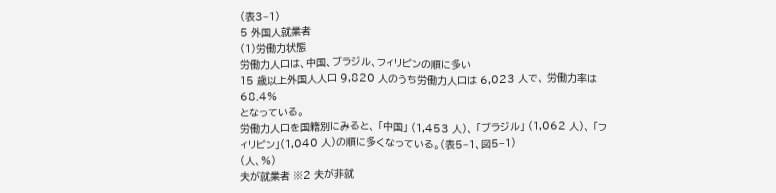(表3−1)
5 外国人就業者
(1)労働力状態
労働力人口は、中国、ブラジル、フィリピンの順に多い
15 歳以上外国人人口 9,820 人のうち労働力人口は 6,023 人で、 労働力率は 68.4%
となっている。
労働力人口を国籍別にみると、 「中国」 (1,453 人)、 「ブラジル」 (1,062 人)、 「フ ィリピン」(1,040 人)の順に多くなっている。(表5−1、図5−1)
(人、%)
夫が就業者 ※2 夫が非就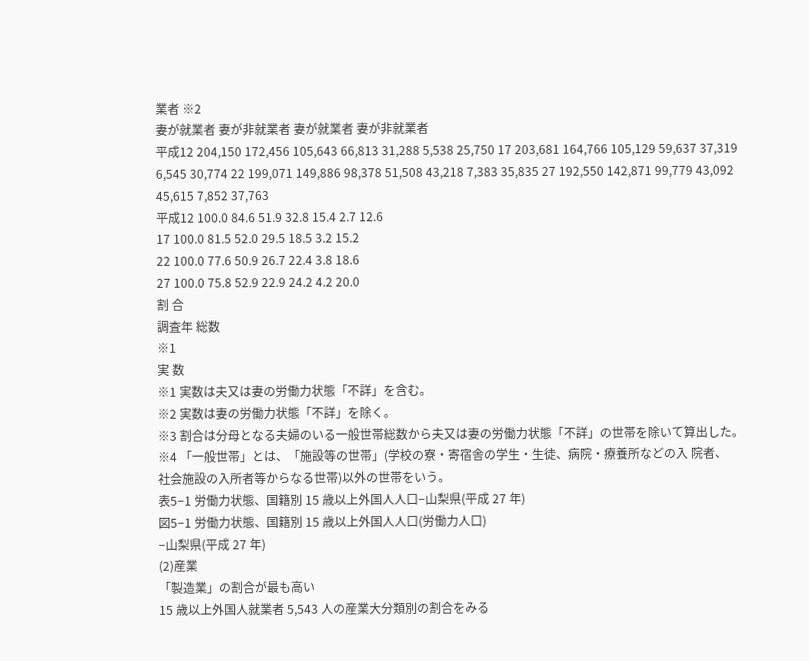業者 ※2
妻が就業者 妻が非就業者 妻が就業者 妻が非就業者
平成12 204,150 172,456 105,643 66,813 31,288 5,538 25,750 17 203,681 164,766 105,129 59,637 37,319 6,545 30,774 22 199,071 149,886 98,378 51,508 43,218 7,383 35,835 27 192,550 142,871 99,779 43,092 45,615 7,852 37,763
平成12 100.0 84.6 51.9 32.8 15.4 2.7 12.6
17 100.0 81.5 52.0 29.5 18.5 3.2 15.2
22 100.0 77.6 50.9 26.7 22.4 3.8 18.6
27 100.0 75.8 52.9 22.9 24.2 4.2 20.0
割 合
調査年 総数
※1
実 数
※1 実数は夫又は妻の労働力状態「不詳」を含む。
※2 実数は妻の労働力状態「不詳」を除く。
※3 割合は分母となる夫婦のいる一般世帯総数から夫又は妻の労働力状態「不詳」の世帯を除いて算出した。
※4 「一般世帯」とは、「施設等の世帯」(学校の寮・寄宿舎の学生・生徒、病院・療養所などの入 院者、
社会施設の入所者等からなる世帯)以外の世帯をいう。
表5−1 労働力状態、国籍別 15 歳以上外国人人口−山梨県(平成 27 年)
図5−1 労働力状態、国籍別 15 歳以上外国人人口(労働力人口)
−山梨県(平成 27 年)
(2)産業
「製造業」の割合が最も高い
15 歳以上外国人就業者 5,543 人の産業大分類別の割合をみる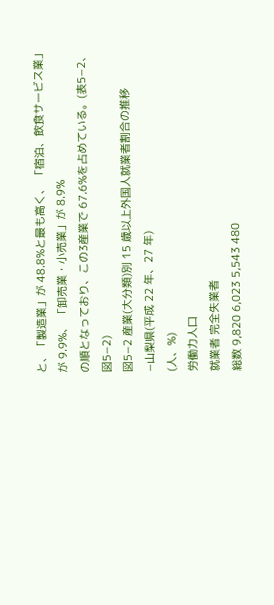と、「製造業」が 48.8%と最も高く、 「宿泊、飲食サービス業」が 9.9%、 「卸売業・小売業」が 8.9%
の順となっており、この3産業で 67.6%を占めている。(表5−2、図5−2)
図5−2 産業(大分類)別 15 歳以上外国人就業者割合の推移
−山梨県(平成 22 年、27 年)
(人、%)
労働力人口
就業者 完全失業者
総数 9,820 6,023 5,543 480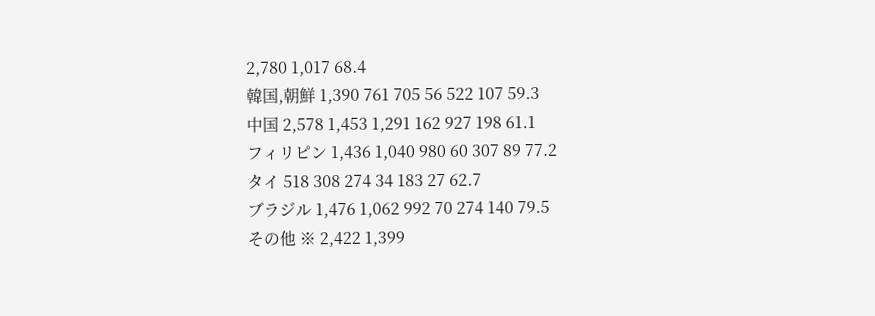2,780 1,017 68.4
韓国,朝鮮 1,390 761 705 56 522 107 59.3
中国 2,578 1,453 1,291 162 927 198 61.1
フィリピン 1,436 1,040 980 60 307 89 77.2
タイ 518 308 274 34 183 27 62.7
ブラジル 1,476 1,062 992 70 274 140 79.5
その他 ※ 2,422 1,399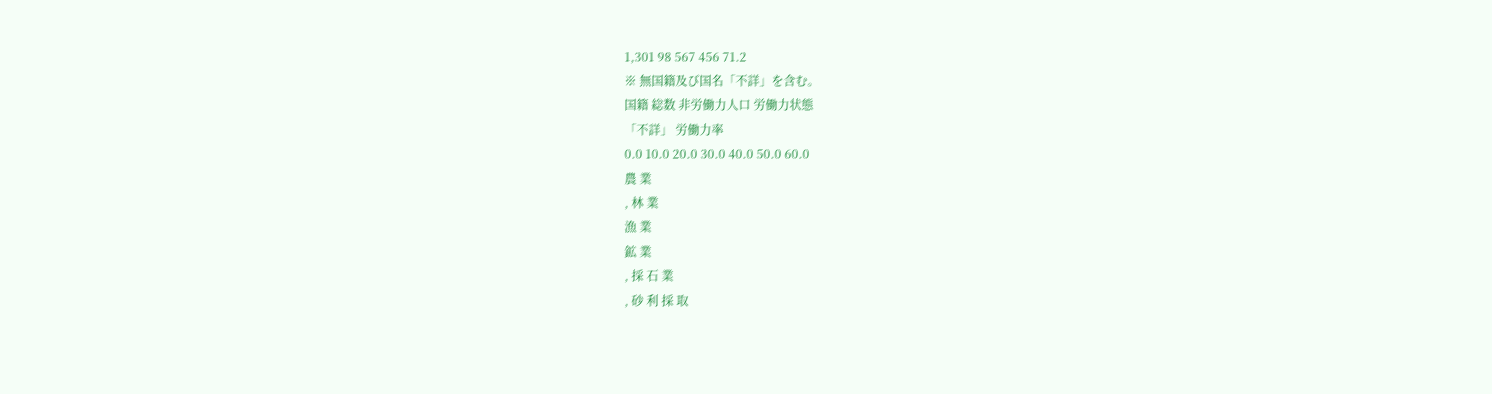1,301 98 567 456 71.2
※ 無国籍及び国名「不詳」を含む。
国籍 総数 非労働力人口 労働力状態
「不詳」 労働力率
0.0 10.0 20.0 30.0 40.0 50.0 60.0
農 業
, 林 業
漁 業
鉱 業
, 採 石 業
, 砂 利 採 取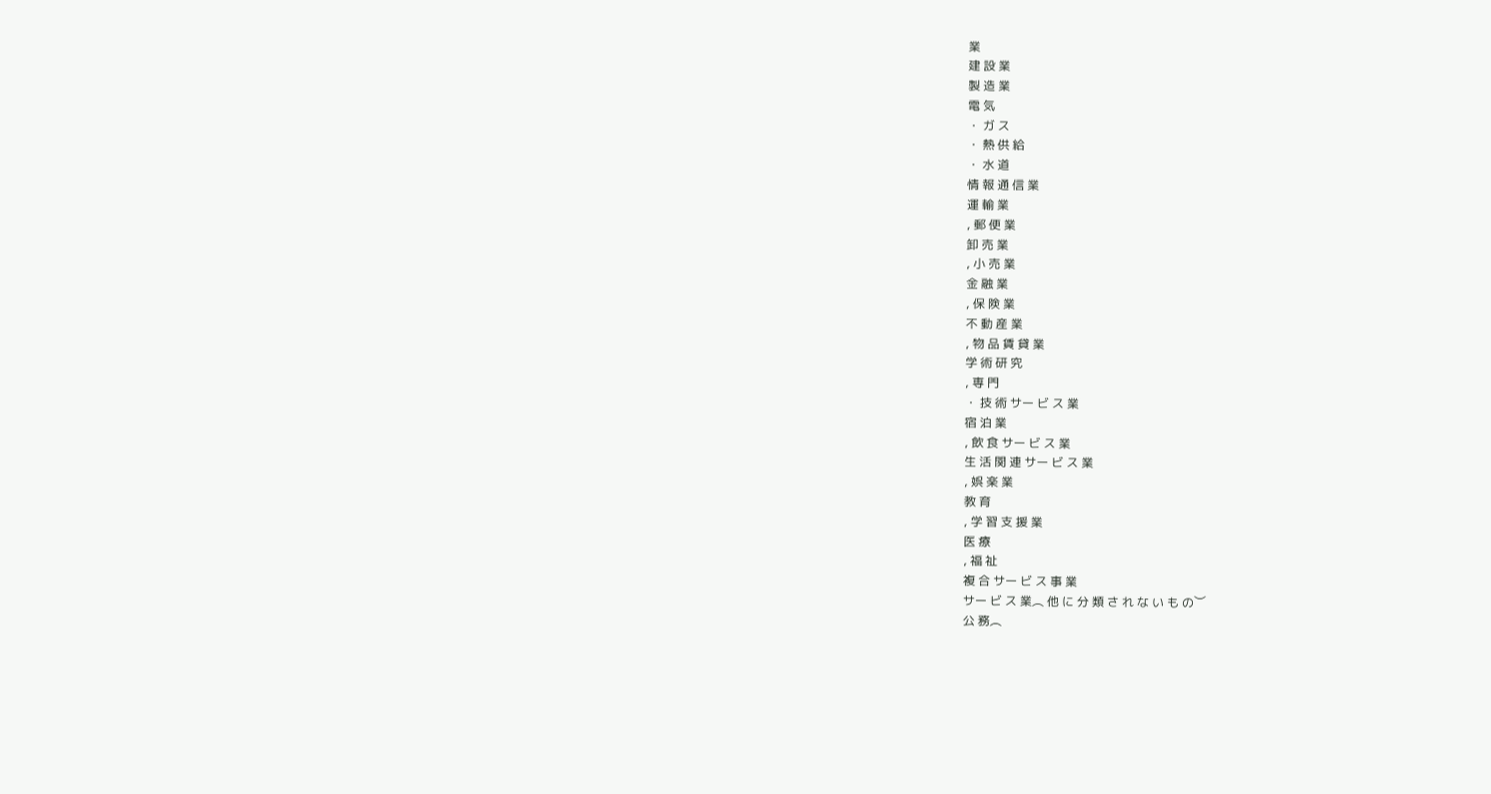業
建 設 業
製 造 業
電 気
・ ガ ス
・ 熱 供 給
・ 水 道
情 報 通 信 業
運 輸 業
, 郵 便 業
卸 売 業
, 小 売 業
金 融 業
, 保 険 業
不 動 産 業
, 物 品 賃 貸 業
学 術 研 究
, 専 門
・ 技 術 サー ビ ス 業
宿 泊 業
, 飲 食 サー ビ ス 業
生 活 関 連 サー ビ ス 業
, 娯 楽 業
教 育
, 学 習 支 援 業
医 療
, 福 祉
複 合 サー ビ ス 事 業
サー ビ ス 業︵ 他 に 分 類 さ れ な い も の︶
公 務︵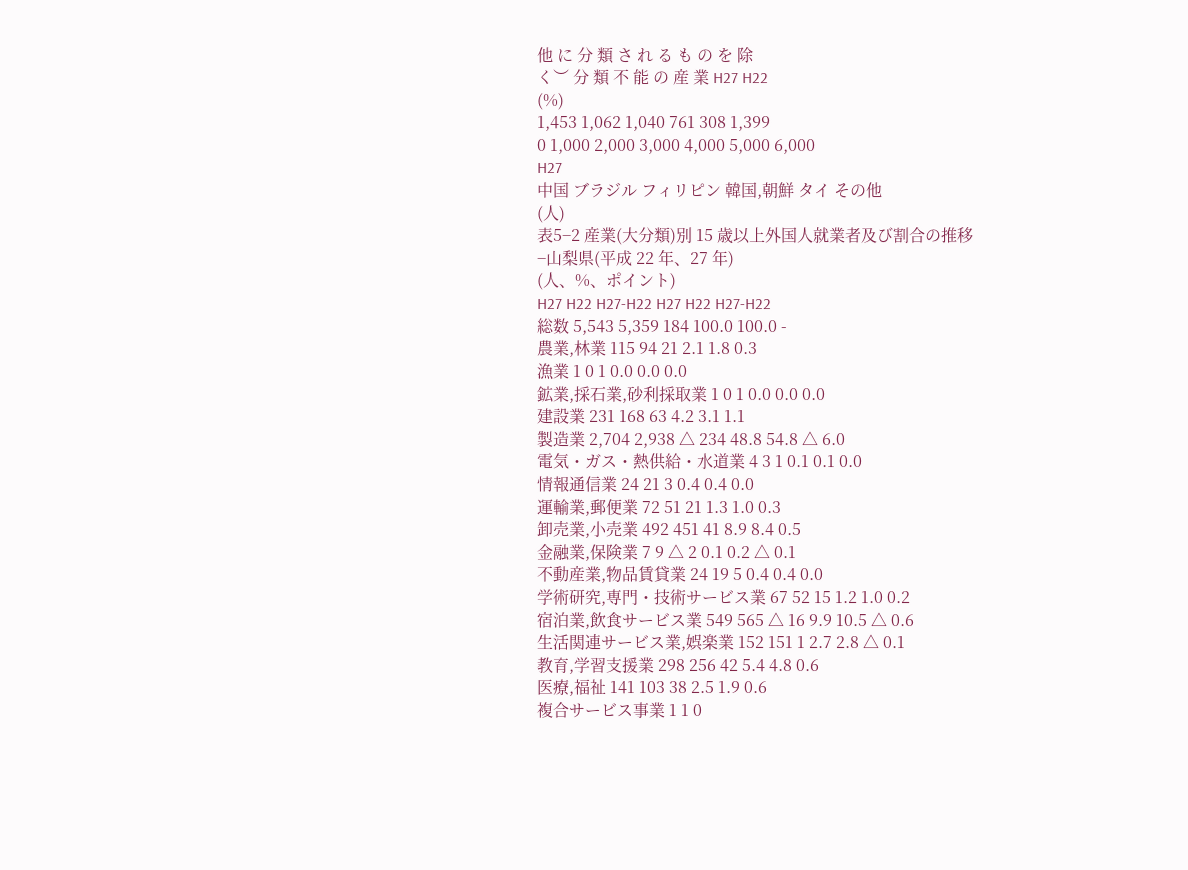他 に 分 類 さ れ る も の を 除
く︶ 分 類 不 能 の 産 業 H27 H22
(%)
1,453 1,062 1,040 761 308 1,399
0 1,000 2,000 3,000 4,000 5,000 6,000
H27
中国 ブラジル フィリピン 韓国,朝鮮 タイ その他
(人)
表5−2 産業(大分類)別 15 歳以上外国人就業者及び割合の推移
−山梨県(平成 22 年、27 年)
(人、%、ポイント)
H27 H22 H27‑H22 H27 H22 H27‑H22
総数 5,543 5,359 184 100.0 100.0 ‑
農業,林業 115 94 21 2.1 1.8 0.3
漁業 1 0 1 0.0 0.0 0.0
鉱業,採石業,砂利採取業 1 0 1 0.0 0.0 0.0
建設業 231 168 63 4.2 3.1 1.1
製造業 2,704 2,938 △ 234 48.8 54.8 △ 6.0
電気・ガス・熱供給・水道業 4 3 1 0.1 0.1 0.0
情報通信業 24 21 3 0.4 0.4 0.0
運輸業,郵便業 72 51 21 1.3 1.0 0.3
卸売業,小売業 492 451 41 8.9 8.4 0.5
金融業,保険業 7 9 △ 2 0.1 0.2 △ 0.1
不動産業,物品賃貸業 24 19 5 0.4 0.4 0.0
学術研究,専門・技術サービス業 67 52 15 1.2 1.0 0.2
宿泊業,飲食サービス業 549 565 △ 16 9.9 10.5 △ 0.6
生活関連サービス業,娯楽業 152 151 1 2.7 2.8 △ 0.1
教育,学習支援業 298 256 42 5.4 4.8 0.6
医療,福祉 141 103 38 2.5 1.9 0.6
複合サービス事業 1 1 0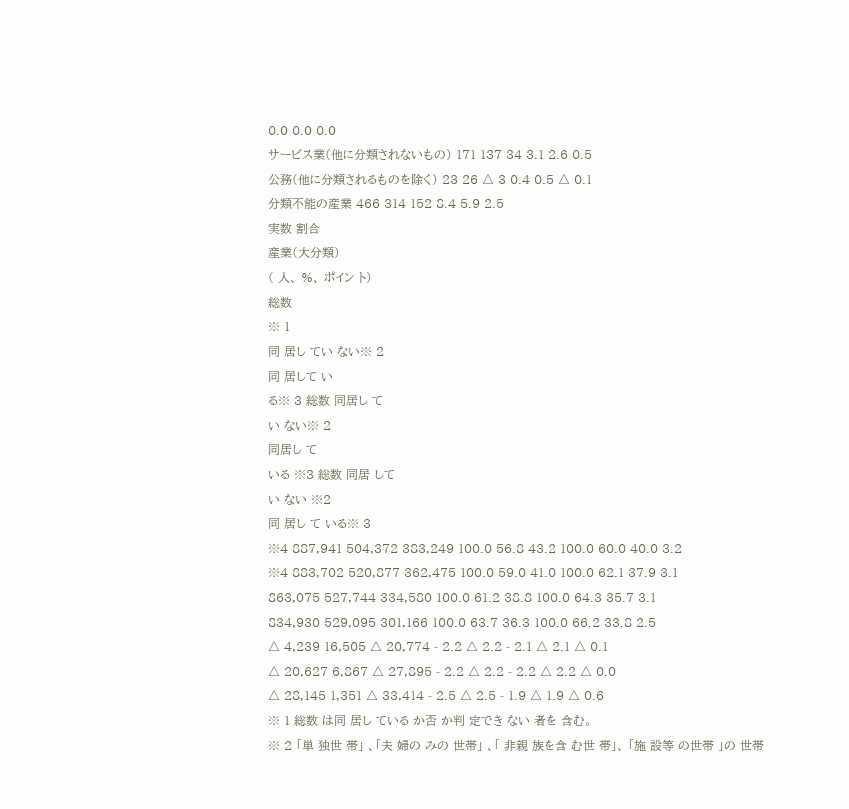0.0 0.0 0.0
サービス業(他に分類されないもの) 171 137 34 3.1 2.6 0.5
公務(他に分類されるものを除く) 23 26 △ 3 0.4 0.5 △ 0.1
分類不能の産業 466 314 152 8.4 5.9 2.5
実数 割合
産業(大分類)
( 人、 %、 ポイン ト)
総数
※ 1
同 居し てい ない※ 2
同 居して い
る※ 3 総数 同居し て
い ない※ 2
同居し て
いる ※3 総数 同居 して
い ない ※2
同 居し て いる※ 3
※4 887,941 504,372 383,249 100.0 56.8 43.2 100.0 60.0 40.0 3.2
※4 883,702 520,877 362,475 100.0 59.0 41.0 100.0 62.1 37.9 3.1
863,075 527,744 334,580 100.0 61.2 38.8 100.0 64.3 35.7 3.1
834,930 529,095 301,166 100.0 63.7 36.3 100.0 66.2 33.8 2.5
△ 4,239 16,505 △ 20,774 ‑ 2.2 △ 2.2 ‑ 2.1 △ 2.1 △ 0.1
△ 20,627 6,867 △ 27,895 ‑ 2.2 △ 2.2 ‑ 2.2 △ 2.2 △ 0.0
△ 28,145 1,351 △ 33,414 ‑ 2.5 △ 2.5 ‑ 1.9 △ 1.9 △ 0.6
※ 1 総数 は同 居し ている か否 か判 定でき ない 者を 含む。
※ 2 「単 独世 帯」 、「夫 婦の みの 世帯」 、「 非親 族を含 む世 帯」、 「施 設等 の世帯 」の 世帯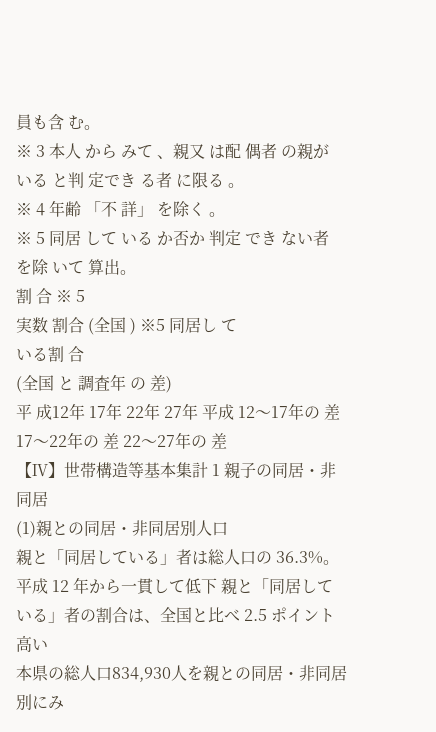員も含 む。
※ 3 本人 から みて 、親又 は配 偶者 の親が いる と判 定でき る者 に限る 。
※ 4 年齢 「不 詳」 を除く 。
※ 5 同居 して いる か否か 判定 でき ない者 を除 いて 算出。
割 合 ※ 5
実数 割合 (全国 ) ※5 同居し て
いる割 合
(全国 と 調査年 の 差)
平 成12年 17年 22年 27年 平成 12〜17年の 差 17〜22年の 差 22〜27年の 差
【Ⅳ】世帯構造等基本集計 1 親子の同居・非同居
(1)親との同居・非同居別人口
親と「同居している」者は総人口の 36.3%。平成 12 年から一貫して低下 親と「同居している」者の割合は、全国と比べ 2.5 ポイント高い
本県の総人口834,930人を親との同居・非同居別にみ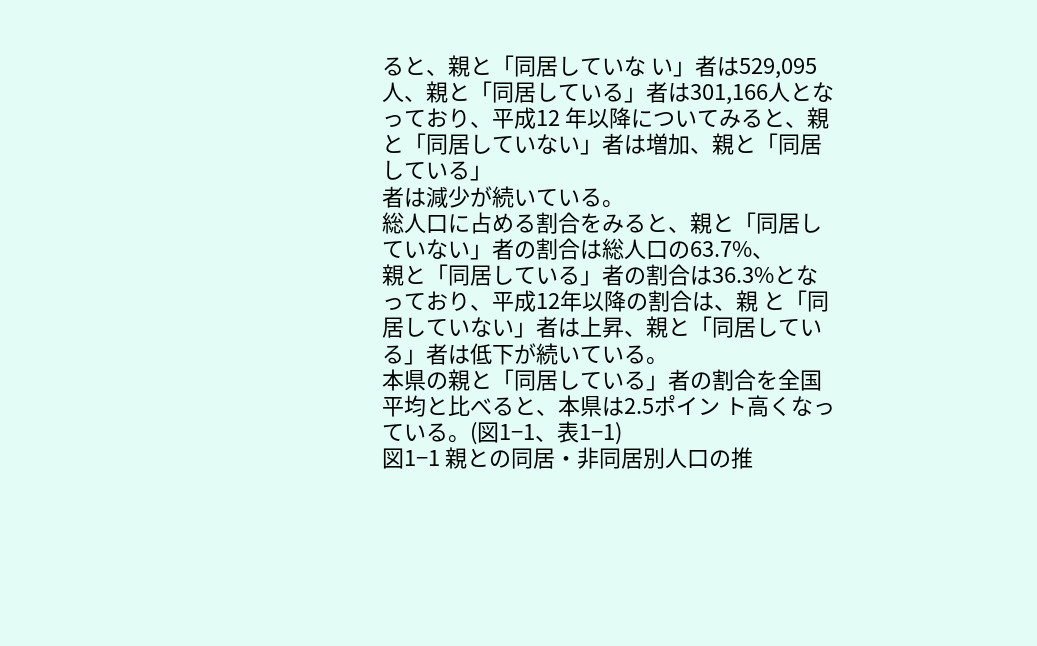ると、親と「同居していな い」者は529,095人、親と「同居している」者は301,166人となっており、平成12 年以降についてみると、親と「同居していない」者は増加、親と「同居している」
者は減少が続いている。
総人口に占める割合をみると、親と「同居していない」者の割合は総人口の63.7%、
親と「同居している」者の割合は36.3%となっており、平成12年以降の割合は、親 と「同居していない」者は上昇、親と「同居している」者は低下が続いている。
本県の親と「同居している」者の割合を全国平均と比べると、本県は2.5ポイン ト高くなっている。(図1−1、表1−1)
図1−1 親との同居・非同居別人口の推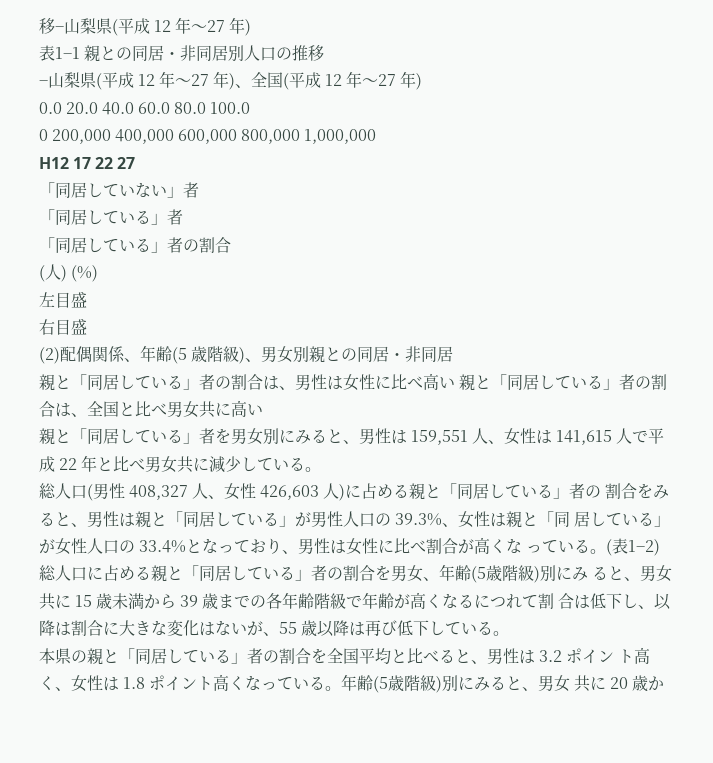移−山梨県(平成 12 年〜27 年)
表1−1 親との同居・非同居別人口の推移
−山梨県(平成 12 年〜27 年)、全国(平成 12 年〜27 年)
0.0 20.0 40.0 60.0 80.0 100.0
0 200,000 400,000 600,000 800,000 1,000,000
H12 17 22 27
「同居していない」者
「同居している」者
「同居している」者の割合
(人) (%)
左目盛
右目盛
(2)配偶関係、年齢(5 歳階級)、男女別親との同居・非同居
親と「同居している」者の割合は、男性は女性に比べ高い 親と「同居している」者の割合は、全国と比べ男女共に高い
親と「同居している」者を男女別にみると、男性は 159,551 人、女性は 141,615 人で平成 22 年と比べ男女共に減少している。
総人口(男性 408,327 人、女性 426,603 人)に占める親と「同居している」者の 割合をみると、男性は親と「同居している」が男性人口の 39.3%、女性は親と「同 居している」が女性人口の 33.4%となっており、男性は女性に比べ割合が高くな っている。(表1−2)
総人口に占める親と「同居している」者の割合を男女、年齢(5歳階級)別にみ ると、男女共に 15 歳未満から 39 歳までの各年齢階級で年齢が高くなるにつれて割 合は低下し、以降は割合に大きな変化はないが、55 歳以降は再び低下している。
本県の親と「同居している」者の割合を全国平均と比べると、男性は 3.2 ポイン ト高く、女性は 1.8 ポイント高くなっている。年齢(5歳階級)別にみると、男女 共に 20 歳か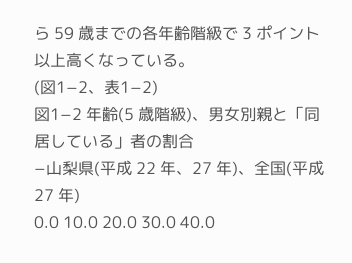ら 59 歳までの各年齢階級で 3 ポイント以上高くなっている。
(図1−2、表1−2)
図1−2 年齢(5 歳階級)、男女別親と「同居している」者の割合
−山梨県(平成 22 年、27 年)、全国(平成 27 年)
0.0 10.0 20.0 30.0 40.0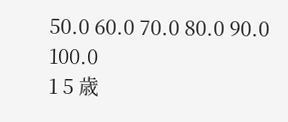50.0 60.0 70.0 80.0 90.0 100.0
1 5 歳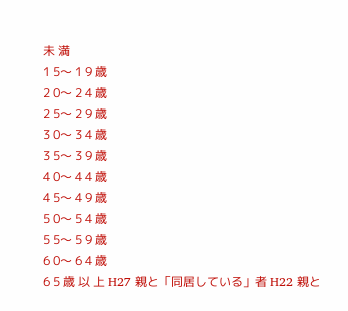未 満
1 5〜 1 9 歳
2 0〜 2 4 歳
2 5〜 2 9 歳
3 0〜 3 4 歳
3 5〜 3 9 歳
4 0〜 4 4 歳
4 5〜 4 9 歳
5 0〜 5 4 歳
5 5〜 5 9 歳
6 0〜 6 4 歳
6 5 歳 以 上 H27 親と「同居している」者 H22 親と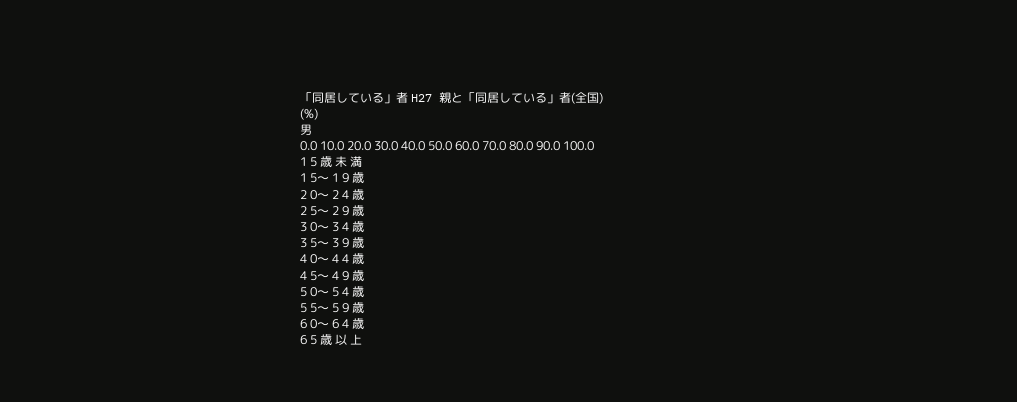「同居している」者 H27 親と「同居している」者(全国)
(%)
男
0.0 10.0 20.0 30.0 40.0 50.0 60.0 70.0 80.0 90.0 100.0
1 5 歳 未 満
1 5〜 1 9 歳
2 0〜 2 4 歳
2 5〜 2 9 歳
3 0〜 3 4 歳
3 5〜 3 9 歳
4 0〜 4 4 歳
4 5〜 4 9 歳
5 0〜 5 4 歳
5 5〜 5 9 歳
6 0〜 6 4 歳
6 5 歳 以 上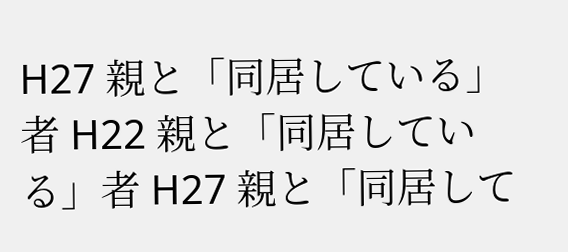H27 親と「同居している」者 H22 親と「同居している」者 H27 親と「同居して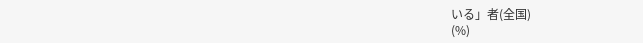いる」者(全国)
(%)